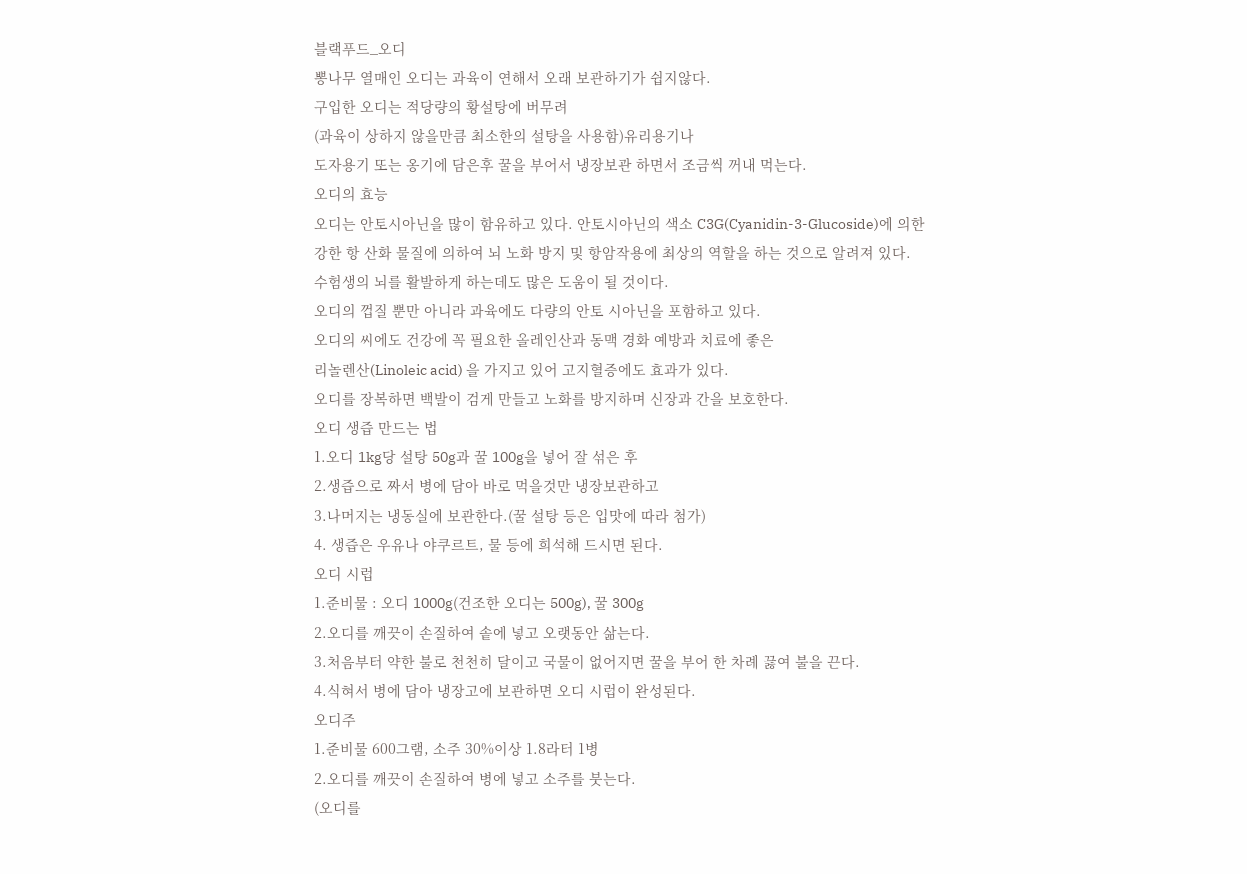블랙푸드_오디
뽕나무 열매인 오디는 과육이 연해서 오래 보관하기가 쉽지않다.
구입한 오디는 적당량의 황설탕에 버무려
(과육이 상하지 않을만큼 최소한의 설탕을 사용함)유리용기나
도자용기 또는 옹기에 담은후 꿀을 부어서 냉장보관 하면서 조금씩 꺼내 먹는다.
오디의 효능
오디는 안토시아닌을 많이 함유하고 있다. 안토시아닌의 색소 C3G(Cyanidin-3-Glucoside)에 의한
강한 항 산화 물질에 의하여 뇌 노화 방지 및 항암작용에 최상의 역할을 하는 것으로 알려져 있다.
수험생의 뇌를 활발하게 하는데도 많은 도움이 될 것이다.
오디의 껍질 뿐만 아니라 과육에도 다량의 안토 시아닌을 포함하고 있다.
오디의 씨에도 건강에 꼭 필요한 올레인산과 동맥 경화 예방과 치료에 좋은
리놀렌산(Linoleic acid) 을 가지고 있어 고지혈증에도 효과가 있다.
오디를 장복하면 백발이 검게 만들고 노화를 방지하며 신장과 간을 보호한다.
오디 생즙 만드는 법
1.오디 1kg당 설탕 50g과 꿀 100g을 넣어 잘 섞은 후
2.생즙으로 짜서 병에 담아 바로 먹을것만 냉장보관하고
3.나머지는 냉동실에 보관한다.(꿀 설탕 등은 입맛에 따라 첨가)
4. 생즙은 우유나 야쿠르트, 물 등에 희석해 드시면 된다.
오디 시럽
1.준비물 : 오디 1000g(건조한 오디는 500g), 꿀 300g
2.오디를 깨끗이 손질하여 솥에 넣고 오랫동안 삶는다.
3.처음부터 약한 불로 천천히 달이고 국물이 없어지면 꿀을 부어 한 차례 끓여 불을 끈다.
4.식혀서 병에 담아 냉장고에 보관하면 오디 시럽이 완성된다.
오디주
1.준비물 600그램, 소주 30%이상 1.8라터 1병
2.오디를 깨끗이 손질하여 병에 넣고 소주를 붓는다.
(오디를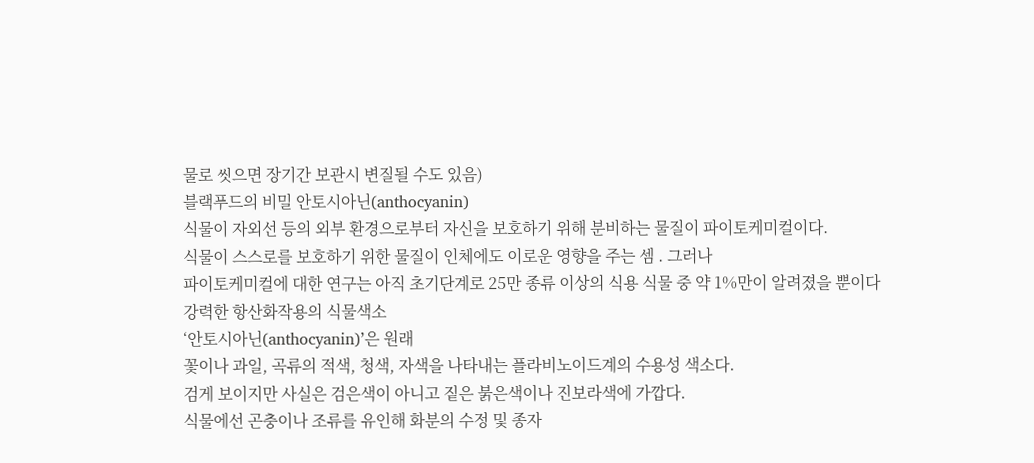물로 씻으면 장기간 보관시 변질될 수도 있음)
블랙푸드의 비밀 안토시아닌(anthocyanin)
식물이 자외선 등의 외부 환경으로부터 자신을 보호하기 위해 분비하는 물질이 파이토케미컬이다.
식물이 스스로를 보호하기 위한 물질이 인체에도 이로운 영향을 주는 셈 . 그러나
파이토케미컬에 대한 연구는 아직 초기단계로 25만 종류 이상의 식용 식물 중 약 1%만이 알려졌을 뿐이다
강력한 항산화작용의 식물색소
‘안토시아닌(anthocyanin)’은 원래
꽃이나 과일, 곡류의 적색, 청색, 자색을 나타내는 플라비노이드계의 수용성 색소다.
검게 보이지만 사실은 검은색이 아니고 짙은 붉은색이나 진보라색에 가깝다.
식물에선 곤충이나 조류를 유인해 화분의 수정 및 종자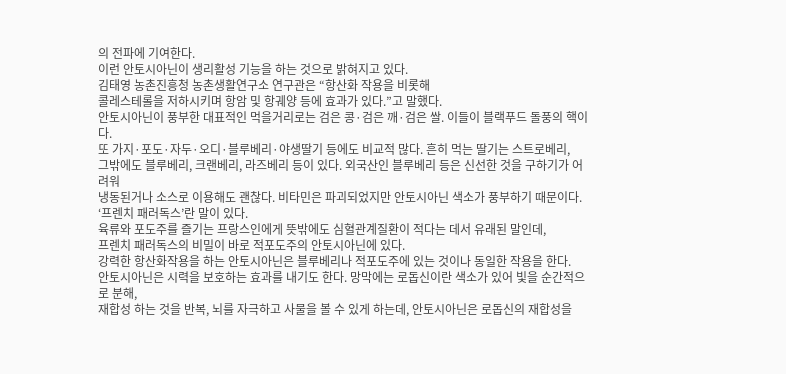의 전파에 기여한다.
이런 안토시아닌이 생리활성 기능을 하는 것으로 밝혀지고 있다.
김태영 농촌진흥청 농촌생활연구소 연구관은 “항산화 작용을 비롯해
콜레스테롤을 저하시키며 항암 및 항궤양 등에 효과가 있다.”고 말했다.
안토시아닌이 풍부한 대표적인 먹을거리로는 검은 콩·검은 깨·검은 쌀. 이들이 블랙푸드 돌풍의 핵이다.
또 가지·포도·자두·오디·블루베리·야생딸기 등에도 비교적 많다. 흔히 먹는 딸기는 스트로베리,
그밖에도 블루베리, 크랜베리, 라즈베리 등이 있다. 외국산인 블루베리 등은 신선한 것을 구하기가 어려워
냉동된거나 소스로 이용해도 괜찮다. 비타민은 파괴되었지만 안토시아닌 색소가 풍부하기 때문이다.
‘프렌치 패러독스’란 말이 있다.
육류와 포도주를 즐기는 프랑스인에게 뜻밖에도 심혈관계질환이 적다는 데서 유래된 말인데,
프렌치 패러독스의 비밀이 바로 적포도주의 안토시아닌에 있다.
강력한 항산화작용을 하는 안토시아닌은 블루베리나 적포도주에 있는 것이나 동일한 작용을 한다.
안토시아닌은 시력을 보호하는 효과를 내기도 한다. 망막에는 로돕신이란 색소가 있어 빛을 순간적으로 분해,
재합성 하는 것을 반복, 뇌를 자극하고 사물을 볼 수 있게 하는데, 안토시아닌은 로돕신의 재합성을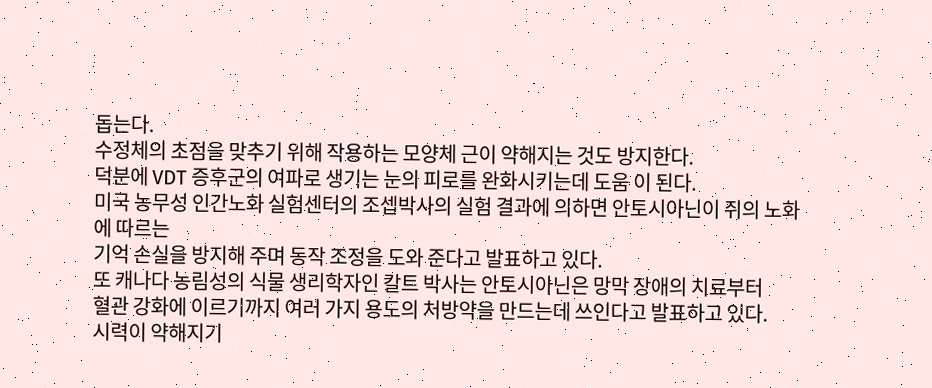돕는다.
수정체의 초점을 맞추기 위해 작용하는 모양체 근이 약해지는 것도 방지한다.
덕분에 VDT 증후군의 여파로 생기는 눈의 피로를 완화시키는데 도움 이 된다.
미국 농무성 인간노화 실험센터의 조셉박사의 실험 결과에 의하면 안토시아닌이 쥐의 노화에 따르는
기억 손실을 방지해 주며 동작 조정을 도와 준다고 발표하고 있다.
또 캐나다 농림성의 식물 생리학자인 칼트 박사는 안토시아닌은 망막 장애의 치료부터
혈관 강화에 이르기까지 여러 가지 용도의 처방약을 만드는데 쓰인다고 발표하고 있다.
시력이 약해지기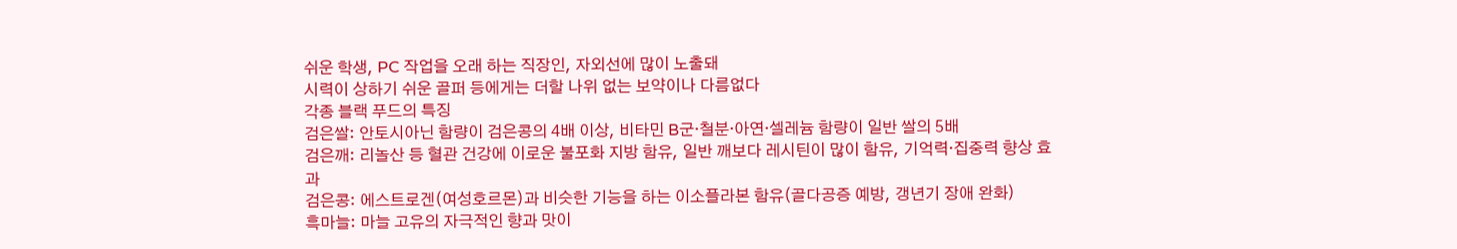쉬운 학생, PC 작업을 오래 하는 직장인, 자외선에 많이 노출돼
시력이 상하기 쉬운 골퍼 등에게는 더할 나위 없는 보약이나 다름없다
각종 블랙 푸드의 특징
검은쌀: 안토시아닌 함량이 검은콩의 4배 이상, 비타민 B군·철분·아연·셀레늄 함량이 일반 쌀의 5배
검은깨: 리놀산 등 혈관 건강에 이로운 불포화 지방 함유, 일반 깨보다 레시틴이 많이 함유, 기억력·집중력 향상 효과
검은콩: 에스트로겐(여성호르몬)과 비슷한 기능을 하는 이소플라본 함유(골다공증 예방, 갱년기 장애 완화)
흑마늘: 마늘 고유의 자극적인 향과 맛이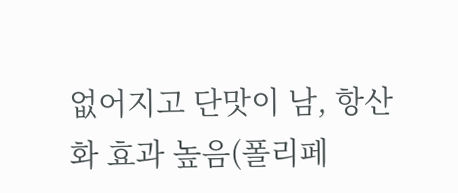없어지고 단맛이 남, 항산화 효과 높음(폴리페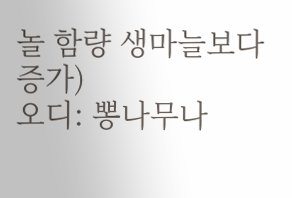놀 함량 생마늘보다 증가)
오디: 뽕나무나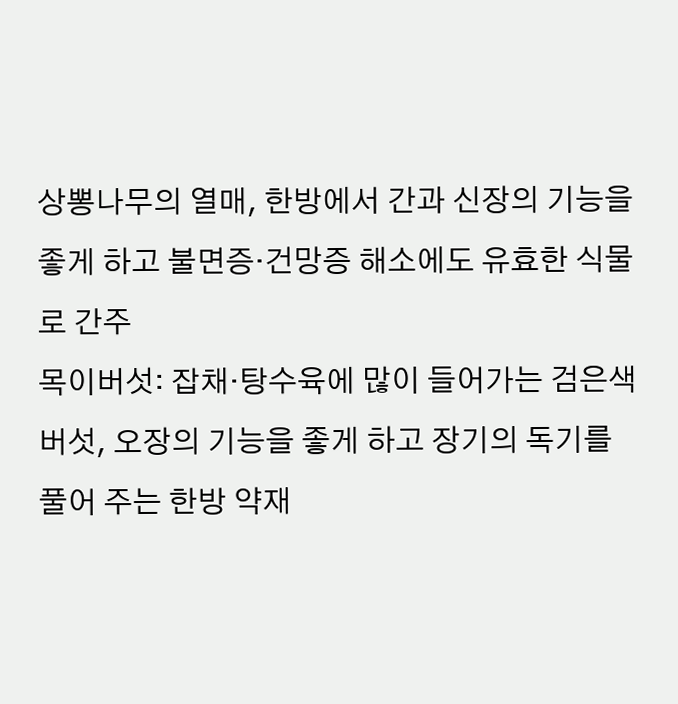상뽕나무의 열매, 한방에서 간과 신장의 기능을 좋게 하고 불면증·건망증 해소에도 유효한 식물로 간주
목이버섯: 잡채·탕수육에 많이 들어가는 검은색 버섯, 오장의 기능을 좋게 하고 장기의 독기를 풀어 주는 한방 약재